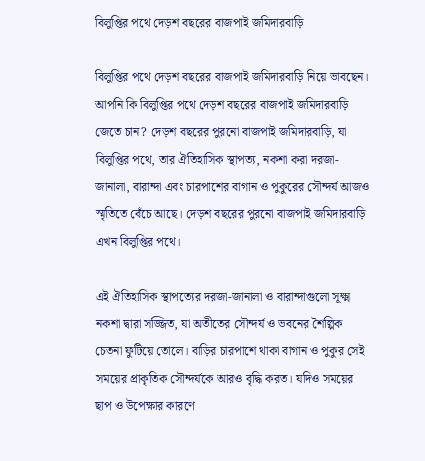বিলুপ্তির পথে দেড়শ বছরের বাজপাই জমিদারবাড়ি

বিলুপ্তির পথে দেড়শ বছরের বাজপাই জমিদারবাড়ি নিয়ে ভাবছেন। আপনি কি বিলুপ্তির পথে দেড়শ বছরের বাজপাই জমিদারবাড়ি জেতে চান? দেড়শ বছরের পুরনো বাজপাই জমিদারবাড়ি, যা বিলুপ্তির পথে, তার ঐতিহাসিক স্থাপত্য, নকশা করা দরজা-জানালা, বারান্দা এবং চারপাশের বাগান ও পুকুরের সৌন্দর্য আজও স্মৃতিতে বেঁচে আছে। দেড়শ বছরের পুরনো বাজপাই জমিদারবাড়ি এখন বিলুপ্তির পথে।

এই ঐতিহাসিক স্থাপত্যের দরজা-জানালা ও বারান্দাগুলো সূক্ষ্ম নকশা দ্বারা সজ্জিত, যা অতীতের সৌন্দর্য ও ভবনের শৈল্পিক চেতনা ফুটিয়ে তোলে। বাড়ির চারপাশে থাকা বাগান ও পুকুর সেই সময়ের প্রাকৃতিক সৌন্দর্যকে আরও বৃদ্ধি করত। যদিও সময়ের ছাপ ও উপেক্ষার কারণে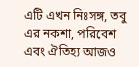এটি এখন নিঃসঙ্গ, তবু এর নকশা, পরিবেশ এবং ঐতিহ্য আজও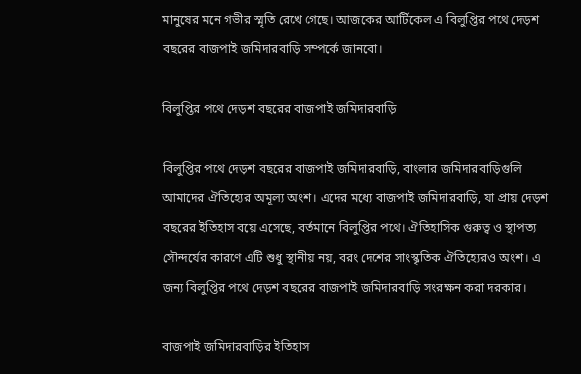মানুষের মনে গভীর স্মৃতি রেখে গেছে। আজকের আর্টিকেল এ বিলুপ্তির পথে দেড়শ বছরের বাজপাই জমিদারবাড়ি সম্পর্কে জানবো।

বিলুপ্তির পথে দেড়শ বছরের বাজপাই জমিদারবাড়ি

বিলুপ্তির পথে দেড়শ বছরের বাজপাই জমিদারবাড়ি, বাংলার জমিদারবাড়িগুলি আমাদের ঐতিহ্যের অমূল্য অংশ। এদের মধ্যে বাজপাই জমিদারবাড়ি, যা প্রায় দেড়শ বছরের ইতিহাস বয়ে এসেছে, বর্তমানে বিলুপ্তির পথে। ঐতিহাসিক গুরুত্ব ও স্থাপত্য সৌন্দর্যের কারণে এটি শুধু স্থানীয় নয়, বরং দেশের সাংস্কৃতিক ঐতিহ্যেরও অংশ। এ জন্য বিলুপ্তির পথে দেড়শ বছরের বাজপাই জমিদারবাড়ি সংরক্ষন করা দরকার।

বাজপাই জমিদারবাড়ির ইতিহাস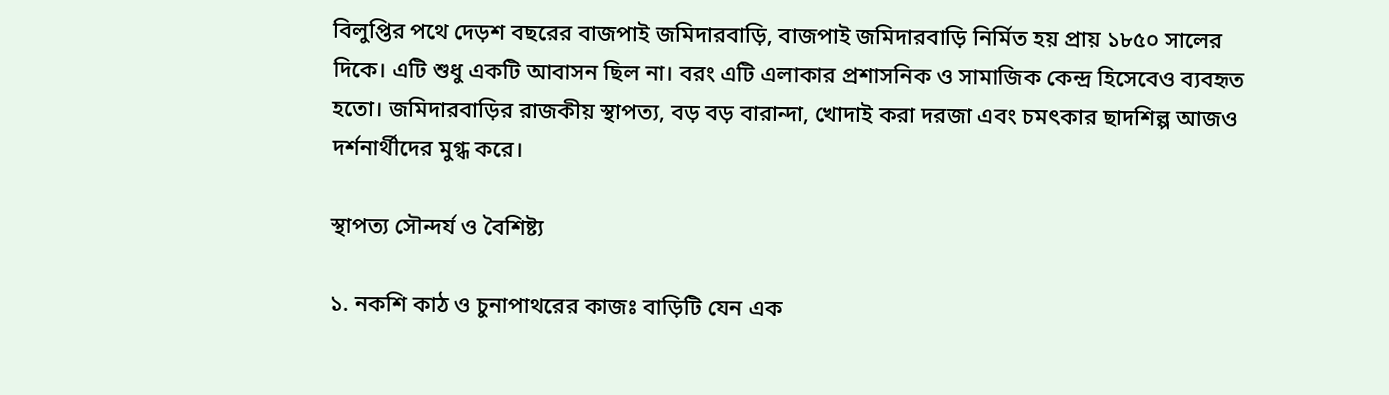বিলুপ্তির পথে দেড়শ বছরের বাজপাই জমিদারবাড়ি, বাজপাই জমিদারবাড়ি নির্মিত হয় প্রায় ১৮৫০ সালের দিকে। এটি শুধু একটি আবাসন ছিল না। বরং এটি এলাকার প্রশাসনিক ও সামাজিক কেন্দ্র হিসেবেও ব্যবহৃত হতো। জমিদারবাড়ির রাজকীয় স্থাপত্য, বড় বড় বারান্দা, খোদাই করা দরজা এবং চমৎকার ছাদশিল্প আজও দর্শনার্থীদের মুগ্ধ করে।

স্থাপত্য সৌন্দর্য ও বৈশিষ্ট্য

১. নকশি কাঠ ও চুনাপাথরের কাজঃ বাড়িটি যেন এক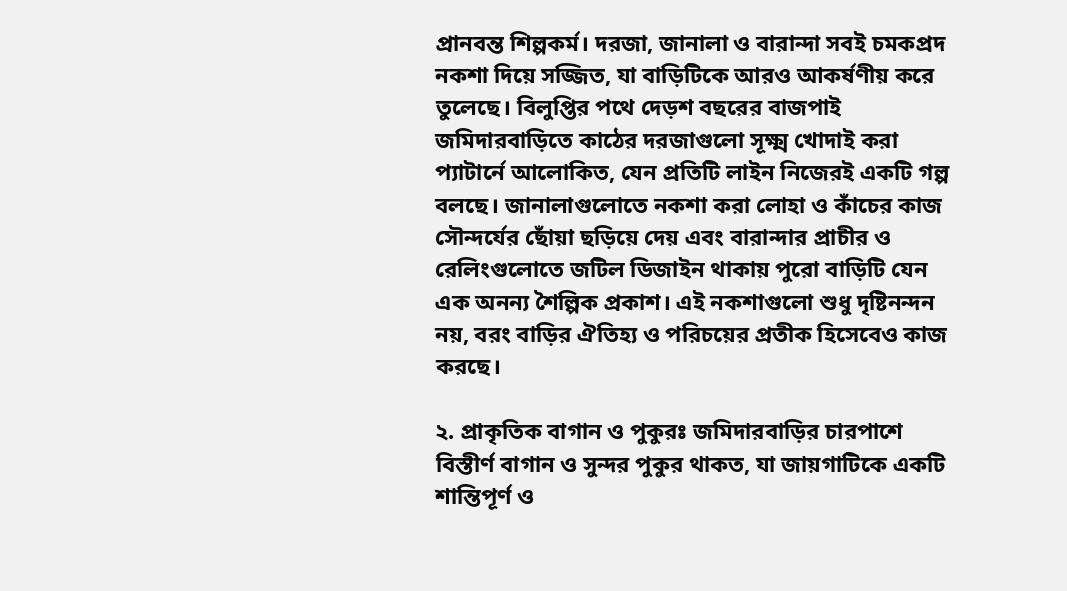প্রানবন্ত শিল্পকর্ম। দরজা, জানালা ও বারান্দা সবই চমকপ্রদ নকশা দিয়ে সজ্জিত, যা বাড়িটিকে আরও আকর্ষণীয় করে তুলেছে। বিলুপ্তির পথে দেড়শ বছরের বাজপাই জমিদারবাড়িতে কাঠের দরজাগুলো সূক্ষ্ম খোদাই করা প্যাটার্নে আলোকিত, যেন প্রতিটি লাইন নিজেরই একটি গল্প বলছে। জানালাগুলোতে নকশা করা লোহা ও কাঁচের কাজ সৌন্দর্যের ছোঁয়া ছড়িয়ে দেয় এবং বারান্দার প্রাচীর ও রেলিংগুলোতে জটিল ডিজাইন থাকায় পুরো বাড়িটি যেন এক অনন্য শৈল্পিক প্রকাশ। এই নকশাগুলো শুধু দৃষ্টিনন্দন নয়, বরং বাড়ির ঐতিহ্য ও পরিচয়ের প্রতীক হিসেবেও কাজ করছে।

২. প্রাকৃতিক বাগান ও পুকুরঃ জমিদারবাড়ির চারপাশে বিস্তীর্ণ বাগান ও সুন্দর পুকুর থাকত, যা জায়গাটিকে একটি শান্তিপূর্ণ ও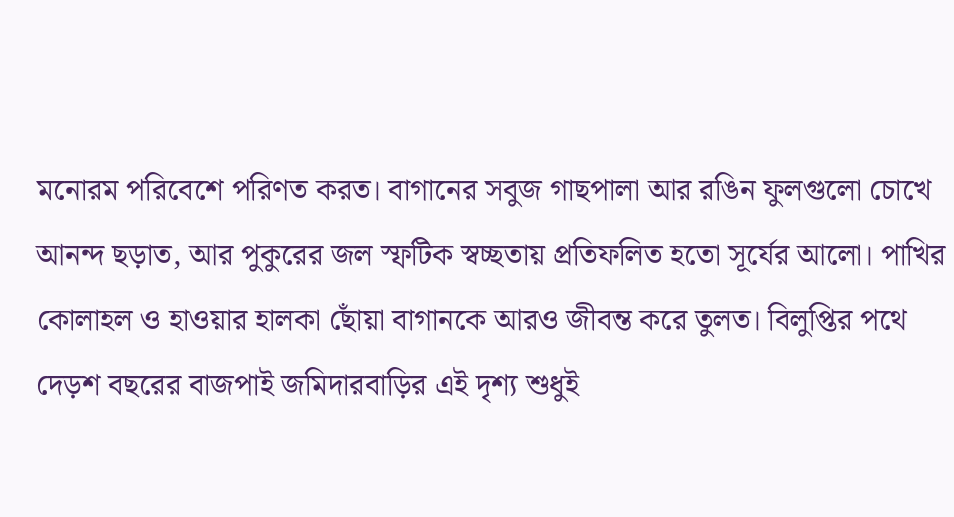মনোরম পরিবেশে পরিণত করত। বাগানের সবুজ গাছপালা আর রঙিন ফুলগুলো চোখে আনন্দ ছড়াত, আর পুকুরের জল স্ফটিক স্বচ্ছতায় প্রতিফলিত হতো সূর্যের আলো। পাখির কোলাহল ও হাওয়ার হালকা ছোঁয়া বাগানকে আরও জীবন্ত করে তুলত। বিলুপ্তির পথে দেড়শ বছরের বাজপাই জমিদারবাড়ির এই দৃশ্য শুধুই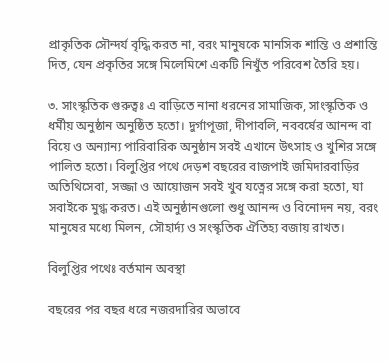প্রাকৃতিক সৌন্দর্য বৃদ্ধি করত না, বরং মানুষকে মানসিক শান্তি ও প্রশান্তি দিত, যেন প্রকৃতির সঙ্গে মিলেমিশে একটি নিখুঁত পরিবেশ তৈরি হয়।

৩. সাংস্কৃতিক গুরুত্বঃ এ বাড়িতে নানা ধরনের সামাজিক, সাংস্কৃতিক ও ধর্মীয় অনুষ্ঠান অনুষ্ঠিত হতো। দুর্গাপূজা, দীপাবলি, নববর্ষের আনন্দ বা বিয়ে ও অন্যান্য পারিবারিক অনুষ্ঠান সবই এখানে উৎসাহ ও খুশির সঙ্গে পালিত হতো। বিলুপ্তির পথে দেড়শ বছরের বাজপাই জমিদারবাড়ির অতিথিসেবা, সজ্জা ও আয়োজন সবই খুব যত্নের সঙ্গে করা হতো, যা সবাইকে মুগ্ধ করত। এই অনুষ্ঠানগুলো শুধু আনন্দ ও বিনোদন নয়, বরং মানুষের মধ্যে মিলন, সৌহার্দ্য ও সংস্কৃতিক ঐতিহ্য বজায় রাখত।

বিলুপ্তির পথেঃ বর্তমান অবস্থা

বছরের পর বছর ধরে নজরদারির অভাবে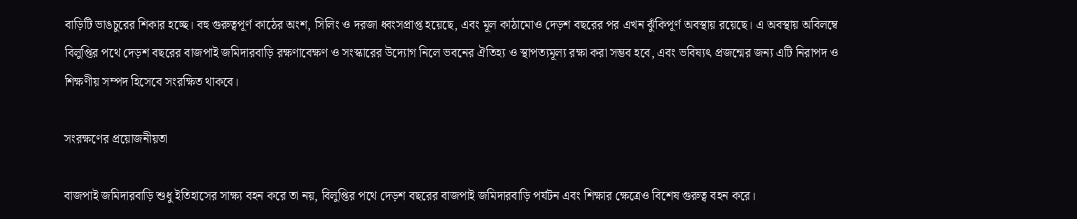বাড়িটি ভাঙচুরের শিকার হচ্ছে। বহু গুরুত্বপূর্ণ কাঠের অংশ, সিলিং ও দরজা ধ্বংসপ্রাপ্ত হয়েছে, এবং মূল কাঠামোও দেড়শ বছরের পর এখন ঝুঁকিপূর্ণ অবস্থায় রয়েছে। এ অবস্থায় অবিলম্বে বিলুপ্তির পথে দেড়শ বছরের বাজপাই জমিদারবাড়ি রক্ষণাবেক্ষণ ও সংস্কারের উদ্যোগ নিলে ভবনের ঐতিহ্য ও স্থাপত্যমূল্য রক্ষা করা সম্ভব হবে, এবং ভবিষ্যৎ প্রজন্মের জন্য এটি নিরাপদ ও শিক্ষণীয় সম্পদ হিসেবে সংরক্ষিত থাকবে।

সংরক্ষণের প্রয়োজনীয়তা

বাজপাই জমিদারবাড়ি শুধু ইতিহাসের সাক্ষ্য বহন করে তা নয়, বিলুপ্তির পথে দেড়শ বছরের বাজপাই জমিদারবাড়ি পর্যটন এবং শিক্ষার ক্ষেত্রেও বিশেষ গুরুত্ব বহন করে।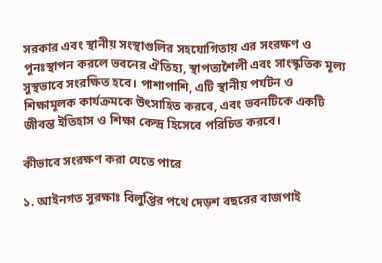সরকার এবং স্থানীয় সংস্থাগুলির সহযোগিতায় এর সংরক্ষণ ও পুনঃস্থাপন করলে ভবনের ঐতিহ্য, স্থাপত্যশৈলী এবং সাংস্কৃতিক মূল্য সুস্থভাবে সংরক্ষিত হবে। পাশাপাশি, এটি স্থানীয় পর্যটন ও শিক্ষামূলক কার্যক্রমকে উৎসাহিত করবে, এবং ভবনটিকে একটি জীবন্ত ইতিহাস ও শিক্ষা কেন্দ্র হিসেবে পরিচিত করবে।

কীভাবে সংরক্ষণ করা যেতে পারে

১. আইনগত সুরক্ষাঃ বিলুপ্তির পথে দেড়শ বছরের বাজপাই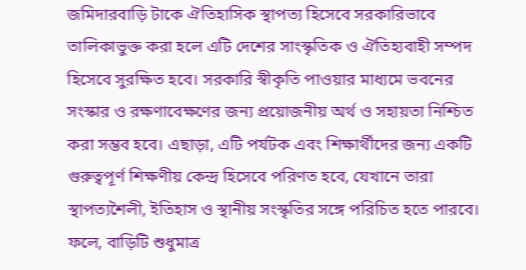জমিদারবাড়ি টাকে ঐতিহাসিক স্থাপত্য হিসেবে সরকারিভাবে তালিকাভুক্ত করা হলে এটি দেশের সাংস্কৃতিক ও ঐতিহ্যবাহী সম্পদ হিসেবে সুরক্ষিত হবে। সরকারি স্বীকৃতি পাওয়ার মাধ্যমে ভবনের সংস্কার ও রক্ষণাবেক্ষণের জন্য প্রয়োজনীয় অর্থ ও সহায়তা নিশ্চিত করা সম্ভব হবে। এছাড়া, এটি পর্যটক এবং শিক্ষার্থীদের জন্য একটি গুরুত্বপূর্ণ শিক্ষণীয় কেন্দ্র হিসেবে পরিণত হবে, যেখানে তারা স্থাপত্যশৈলী, ইতিহাস ও স্থানীয় সংস্কৃতির সঙ্গে পরিচিত হতে পারবে। ফলে, বাড়িটি শুধুমাত্র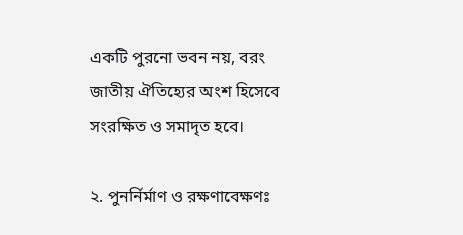একটি পুরনো ভবন নয়, বরং জাতীয় ঐতিহ্যের অংশ হিসেবে সংরক্ষিত ও সমাদৃত হবে।

২. পুনর্নির্মাণ ও রক্ষণাবেক্ষণঃ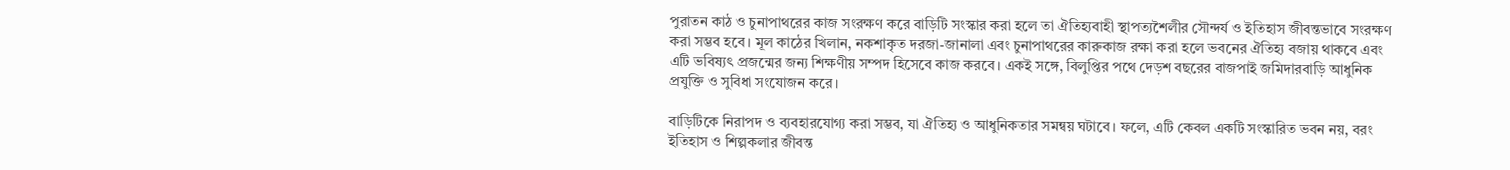পুরাতন কাঠ ও চুনাপাথরের কাজ সংরক্ষণ করে বাড়িটি সংস্কার করা হলে তা ঐতিহ্যবাহী স্থাপত্যশৈলীর সৌন্দর্য ও ইতিহাস জীবন্তভাবে সংরক্ষণ করা সম্ভব হবে। মূল কাঠের খিলান, নকশাকৃত দরজা-জানালা এবং চুনাপাথরের কারুকাজ রক্ষা করা হলে ভবনের ঐতিহ্য বজায় থাকবে এবং এটি ভবিষ্যৎ প্রজন্মের জন্য শিক্ষণীয় সম্পদ হিসেবে কাজ করবে। একই সঙ্গে, বিলুপ্তির পথে দেড়শ বছরের বাজপাই জমিদারবাড়ি আধুনিক প্রযুক্তি ও সুবিধা সংযোজন করে।

বাড়িটিকে নিরাপদ ও ব্যবহারযোগ্য করা সম্ভব, যা ঐতিহ্য ও আধুনিকতার সমন্বয় ঘটাবে। ফলে, এটি কেবল একটি সংস্কারিত ভবন নয়, বরং ইতিহাস ও শিল্পকলার জীবন্ত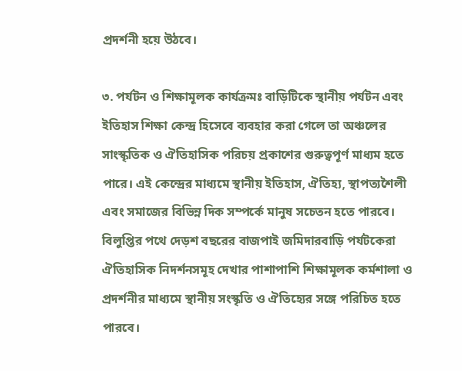প্রদর্শনী হয়ে উঠবে।

৩. পর্যটন ও শিক্ষামূলক কার্যক্রমঃ বাড়িটিকে স্থানীয় পর্যটন এবং ইতিহাস শিক্ষা কেন্দ্র হিসেবে ব্যবহার করা গেলে তা অঞ্চলের সাংস্কৃতিক ও ঐতিহাসিক পরিচয় প্রকাশের গুরুত্বপূর্ণ মাধ্যম হতে পারে। এই কেন্দ্রের মাধ্যমে স্থানীয় ইতিহাস, ঐতিহ্য, স্থাপত্যশৈলী এবং সমাজের বিভিন্ন দিক সম্পর্কে মানুষ সচেতন হতে পারবে। বিলুপ্তির পথে দেড়শ বছরের বাজপাই জমিদারবাড়ি পর্যটকেরা ঐতিহাসিক নিদর্শনসমূহ দেখার পাশাপাশি শিক্ষামূলক কর্মশালা ও প্রদর্শনীর মাধ্যমে স্থানীয় সংস্কৃতি ও ঐতিহ্যের সঙ্গে পরিচিত হতে পারবে।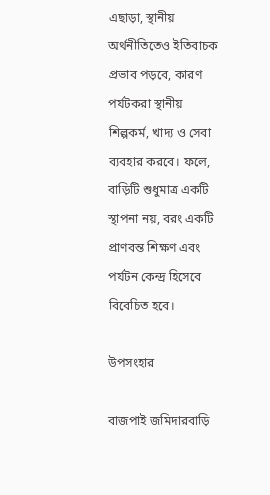এছাড়া, স্থানীয় অর্থনীতিতেও ইতিবাচক প্রভাব পড়বে, কারণ পর্যটকরা স্থানীয় শিল্পকর্ম, খাদ্য ও সেবা ব্যবহার করবে। ফলে, বাড়িটি শুধুমাত্র একটি স্থাপনা নয়, বরং একটি প্রাণবন্ত শিক্ষণ এবং পর্যটন কেন্দ্র হিসেবে বিবেচিত হবে।

উপসংহার

বাজপাই জমিদারবাড়ি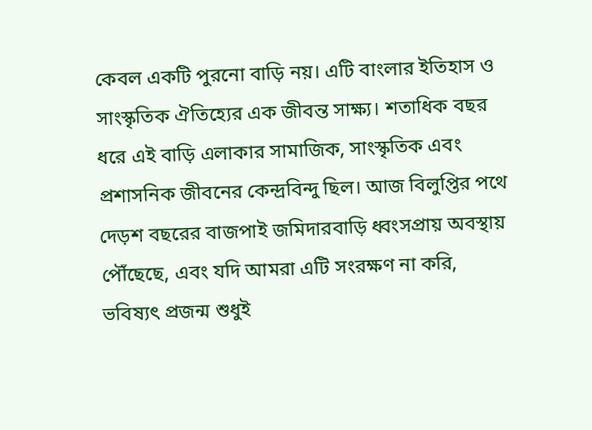কেবল একটি পুরনো বাড়ি নয়। এটি বাংলার ইতিহাস ও সাংস্কৃতিক ঐতিহ্যের এক জীবন্ত সাক্ষ্য। শতাধিক বছর ধরে এই বাড়ি এলাকার সামাজিক, সাংস্কৃতিক এবং প্রশাসনিক জীবনের কেন্দ্রবিন্দু ছিল। আজ বিলুপ্তির পথে দেড়শ বছরের বাজপাই জমিদারবাড়ি ধ্বংসপ্রায় অবস্থায় পৌঁছেছে, এবং যদি আমরা এটি সংরক্ষণ না করি, ভবিষ্যৎ প্রজন্ম শুধুই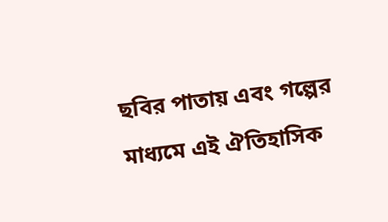ছবির পাতায় এবং গল্পের মাধ্যমে এই ঐতিহাসিক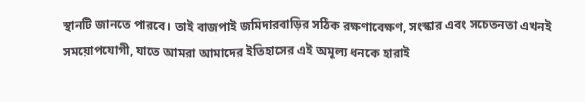স্থানটি জানতে পারবে। তাই বাজপাই জমিদারবাড়ির সঠিক রক্ষণাবেক্ষণ, সংস্কার এবং সচেতনতা এখনই সময়োপযোগী, যাতে আমরা আমাদের ইতিহাসের এই অমূল্য ধনকে হারাই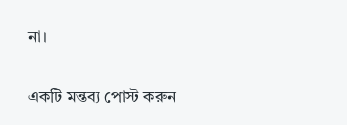না।

একটি মন্তব্য পোস্ট করুন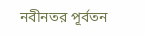নবীনতর পূর্বতন